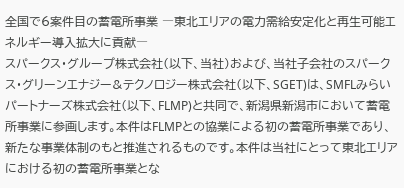全国で6案件目の蓄電所事業 ―東北エリアの電力需給安定化と再生可能エネルギー導入拡大に貢献―
スパークス・グループ株式会社(以下、当社)および、当社子会社のスパークス・グリーンエナジー&テクノロジー株式会社(以下、SGET)は、SMFLみらいパートナーズ株式会社(以下、FLMP)と共同で、新潟県新潟市において蓄電所事業に参画します。本件はFLMPとの協業による初の蓄電所事業であり、新たな事業体制のもと推進されるものです。本件は当社にとって東北エリアにおける初の蓄電所事業とな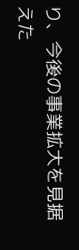り、今後の事業拡大を見据えた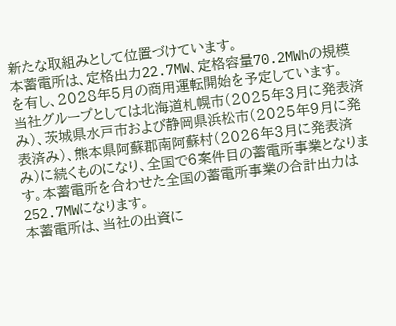新たな取組みとして位置づけています。
本蓄電所は、定格出力22.7MW、定格容量70.2MWhの規模を有し、2028年5月の商用運転開始を予定しています。
当社グループとしては北海道札幌市(2025年3月に発表済み)、茨城県水戸市および静岡県浜松市(2025年9月に発表済み)、熊本県阿蘇郡南阿蘇村(2026年3月に発表済み)に続くものになり、全国で6案件目の蓄電所事業となります。本蓄電所を合わせた全国の蓄電所事業の合計出力は252.7MWになります。
本蓄電所は、当社の出資に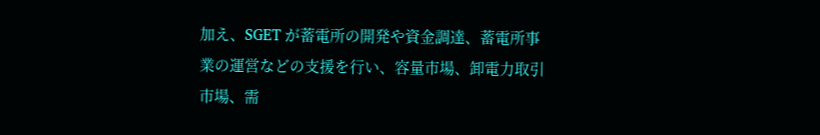加え、SGET が蓄電所の開発や資金調達、蓄電所事業の運営などの支援を行い、容量市場、卸電力取引市場、需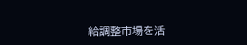給調整市場を活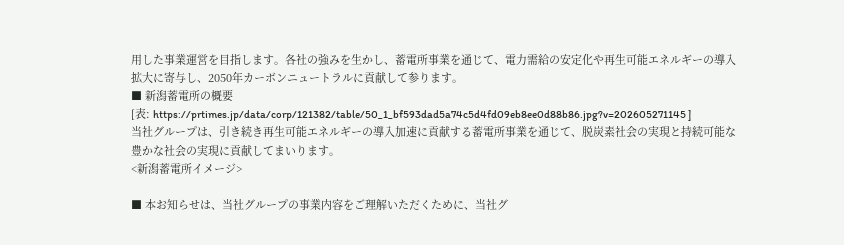用した事業運営を目指します。各社の強みを生かし、蓄電所事業を通じて、電力需給の安定化や再生可能エネルギーの導入拡大に寄与し、2050年カーボンニュートラルに貢献して参ります。
■ 新潟蓄電所の概要
[表: https://prtimes.jp/data/corp/121382/table/50_1_bf593dad5a74c5d4fd09eb8ee0d88b86.jpg?v=202605271145 ]
当社グループは、引き続き再生可能エネルギーの導入加速に貢献する蓄電所事業を通じて、脱炭素社会の実現と持続可能な豊かな社会の実現に貢献してまいります。
<新潟蓄電所イメージ>

■ 本お知らせは、当社グループの事業内容をご理解いただくために、当社グ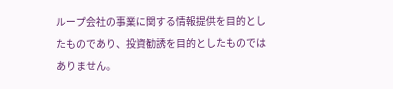ループ会社の事業に関する情報提供を目的としたものであり、投資勧誘を目的としたものではありません。